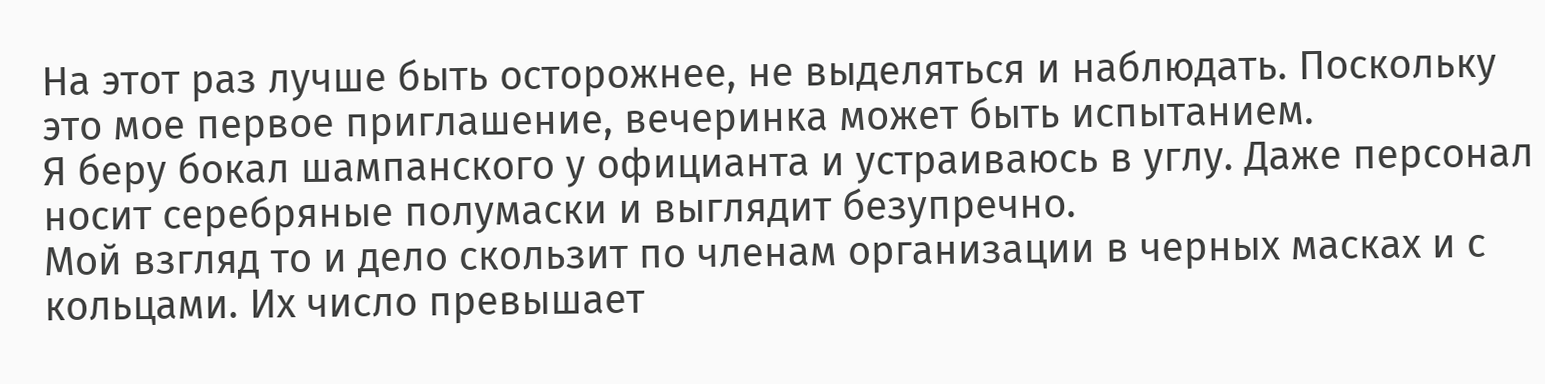На этот раз лучше быть осторожнее, не выделяться и наблюдать. Поскольку это мое первое приглашение, вечеринка может быть испытанием.
Я беру бокал шампанского у официанта и устраиваюсь в углу. Даже персонал носит серебряные полумаски и выглядит безупречно.
Мой взгляд то и дело скользит по членам организации в черных масках и с кольцами. Их число превышает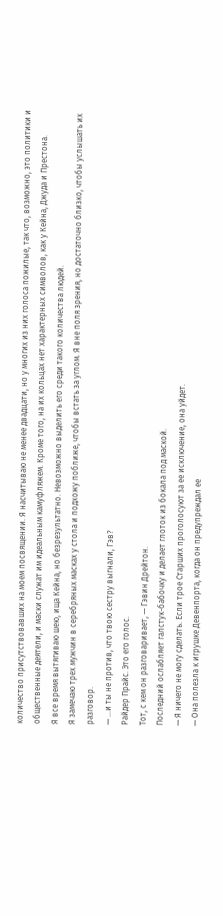количество присутствовавших на моем посвящении. Я насчитываю не менее двадцати, но у многих из них голоса пожилые, так что, возможно, это политики и общественные деятели, и маски служат им идеальным камуфляжем. Кроме того, на их кольцах нет характерных символов, как у Кейна, Джуда и Престона.
Я все время вытягиваю шею, ища Кейна, но безрезультатно. Невозможно выделить его среди такого количества людей.
Я замечаю трех мужчин в серебряных масках у стола и подхожу поближе, чтобы встать за углом. Я вне поля зрения, но достаточно близко, чтобы услышать их разговор.
— …и ты не против, что твою сестру выгнали, Гэв?
Райдер Прайс. Это его голос.
Тот, с кем он разговаривает, — Гэвин Дрейтон.
Последний ослабляет галстук-бабочку и делает глоток из бокала под маской.
— Я ничего не могу сделать. Если трое Старших проголосуют за ее исключение, она уйдет.
— Она полезла к игрушке Девенпорта, когда он предупреждал ее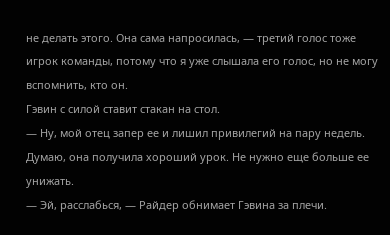не делать этого. Она сама напросилась, — третий голос тоже игрок команды, потому что я уже слышала его голос, но не могу вспомнить, кто он.
Гэвин с силой ставит стакан на стол.
— Ну, мой отец запер ее и лишил привилегий на пару недель. Думаю, она получила хороший урок. Не нужно еще больше ее унижать.
— Эй, расслабься, — Райдер обнимает Гэвина за плечи.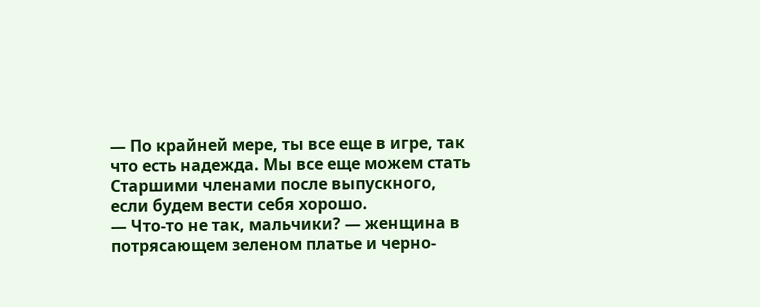— По крайней мере, ты все еще в игре, так что есть надежда. Мы все еще можем стать Старшими членами после выпускного, если будем вести себя хорошо.
— Что-то не так, мальчики? — женщина в потрясающем зеленом платье и черно-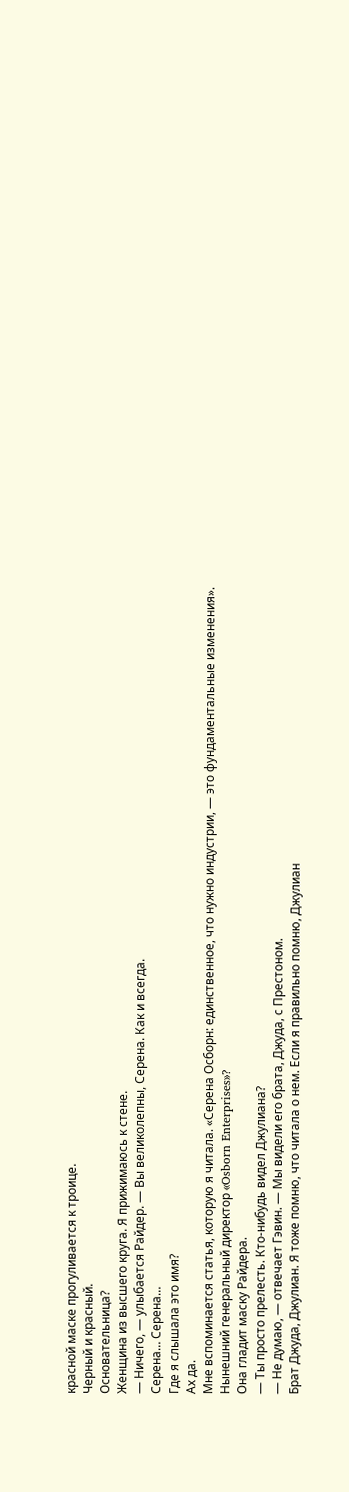красной маске прогуливается к троице.
Черный и красный.
Основательница?
Женщина из высшего круга. Я прижимаюсь к стене.
— Ничего, — улыбается Райдер. — Вы великолепны, Серена. Как и всегда.
Серена… Серена…
Где я слышала это имя?
Ах да.
Мне вспоминается статья, которую я читала. «Серена Осборн: единственное, что нужно индустрии, — это фундаментальные изменения».
Нынешний генеральный директор «Osborn Enterprises»?
Она гладит маску Райдера.
— Ты просто прелесть. Кто-нибудь видел Джулиана?
— Не думаю, — отвечает Гэвин. — Мы видели его брата, Джуда, с Престоном.
Брат Джуда, Джулиан. Я тоже помню, что читала о нем. Если я правильно помню, Джулиан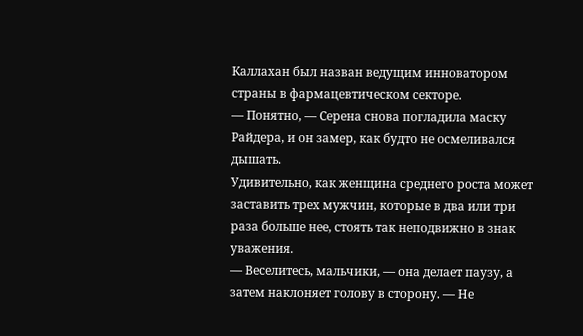Каллахан был назван ведущим инноватором страны в фармацевтическом секторе.
— Понятно, — Серена снова погладила маску Райдера, и он замер, как будто не осмеливался дышать.
Удивительно, как женщина среднего роста может заставить трех мужчин, которые в два или три раза больше нее, стоять так неподвижно в знак уважения.
— Веселитесь, мальчики, — она делает паузу, а затем наклоняет голову в сторону. — Не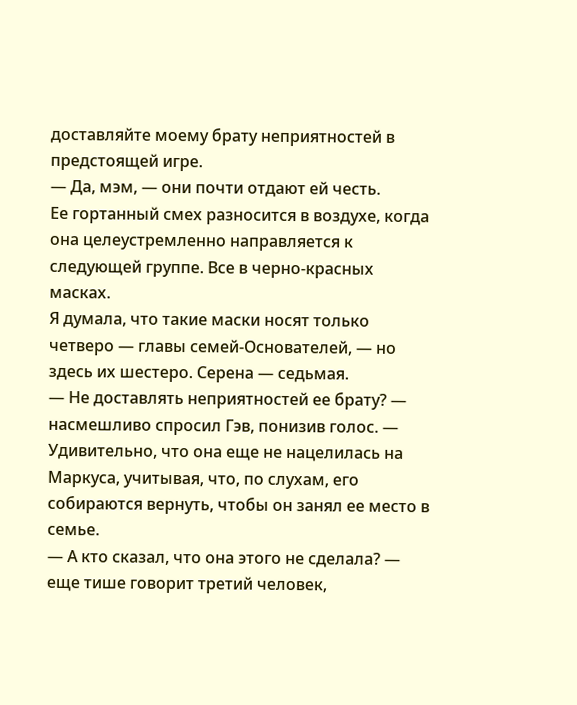доставляйте моему брату неприятностей в предстоящей игре.
— Да, мэм, — они почти отдают ей честь.
Ее гортанный смех разносится в воздухе, когда она целеустремленно направляется к следующей группе. Все в черно-красных масках.
Я думала, что такие маски носят только четверо — главы семей-Основателей, — но здесь их шестеро. Серена — седьмая.
— Не доставлять неприятностей ее брату? — насмешливо спросил Гэв, понизив голос. — Удивительно, что она еще не нацелилась на Маркуса, учитывая, что, по слухам, его собираются вернуть, чтобы он занял ее место в семье.
— А кто сказал, что она этого не сделала? — еще тише говорит третий человек,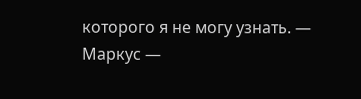которого я не могу узнать. — Маркус —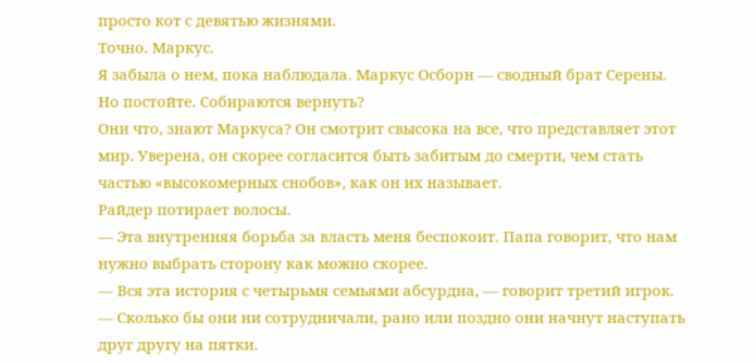просто кот с девятью жизнями.
Точно. Маркус.
Я забыла о нем, пока наблюдала. Маркус Осборн — сводный брат Серены.
Но постойте. Собираются вернуть?
Они что, знают Маркуса? Он смотрит свысока на все, что представляет этот мир. Уверена, он скорее согласится быть забитым до смерти, чем стать частью «высокомерных снобов», как он их называет.
Райдер потирает волосы.
— Эта внутренняя борьба за власть меня беспокоит. Папа говорит, что нам нужно выбрать сторону как можно скорее.
— Вся эта история с четырьмя семьями абсурдна, — говорит третий игрок. — Сколько бы они ни сотрудничали, рано или поздно они начнут наступать друг другу на пятки.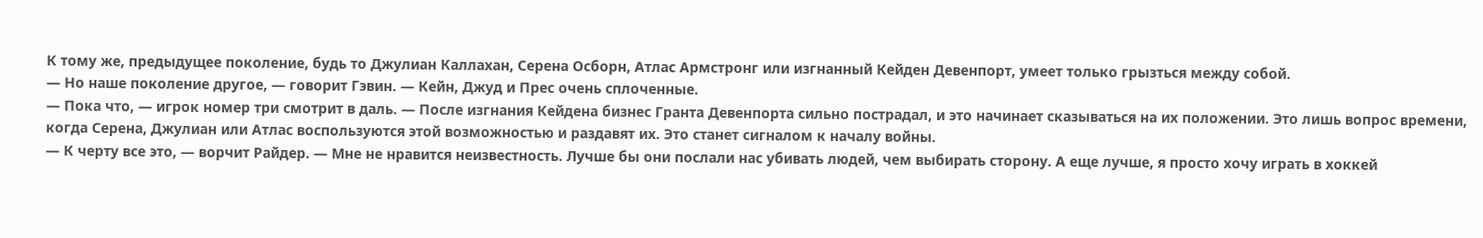К тому же, предыдущее поколение, будь то Джулиан Каллахан, Серена Осборн, Атлас Армстронг или изгнанный Кейден Девенпорт, умеет только грызться между собой.
— Но наше поколение другое, — говорит Гэвин. — Кейн, Джуд и Прес очень сплоченные.
— Пока что, — игрок номер три смотрит в даль. — После изгнания Кейдена бизнес Гранта Девенпорта сильно пострадал, и это начинает сказываться на их положении. Это лишь вопрос времени, когда Серена, Джулиан или Атлас воспользуются этой возможностью и раздавят их. Это станет сигналом к началу войны.
— К черту все это, — ворчит Райдер. — Мне не нравится неизвестность. Лучше бы они послали нас убивать людей, чем выбирать сторону. А еще лучше, я просто хочу играть в хоккей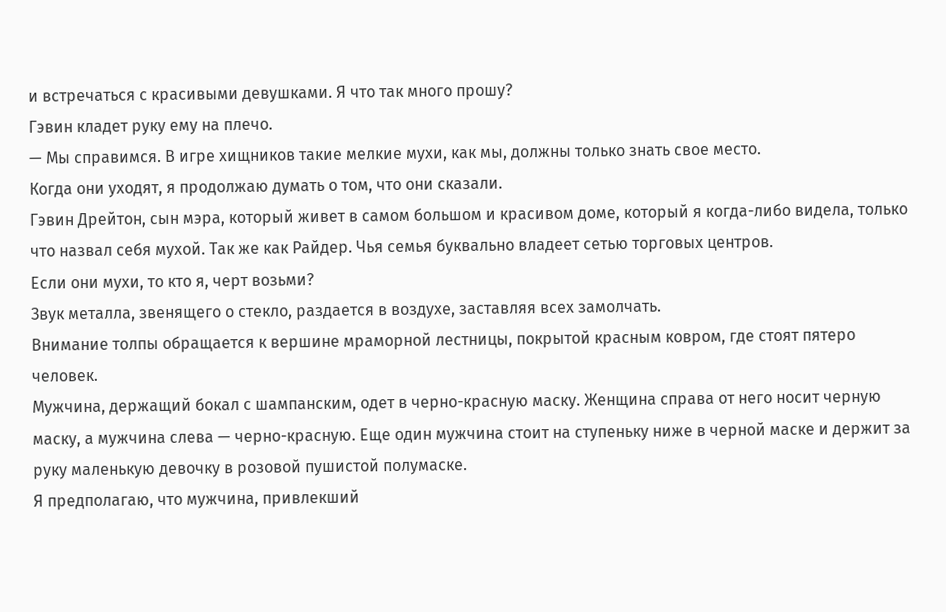и встречаться с красивыми девушками. Я что так много прошу?
Гэвин кладет руку ему на плечо.
— Мы справимся. В игре хищников такие мелкие мухи, как мы, должны только знать свое место.
Когда они уходят, я продолжаю думать о том, что они сказали.
Гэвин Дрейтон, сын мэра, который живет в самом большом и красивом доме, который я когда-либо видела, только что назвал себя мухой. Так же как Райдер. Чья семья буквально владеет сетью торговых центров.
Если они мухи, то кто я, черт возьми?
Звук металла, звенящего о стекло, раздается в воздухе, заставляя всех замолчать.
Внимание толпы обращается к вершине мраморной лестницы, покрытой красным ковром, где стоят пятеро человек.
Мужчина, держащий бокал с шампанским, одет в черно-красную маску. Женщина справа от него носит черную маску, а мужчина слева — черно-красную. Еще один мужчина стоит на ступеньку ниже в черной маске и держит за руку маленькую девочку в розовой пушистой полумаске.
Я предполагаю, что мужчина, привлекший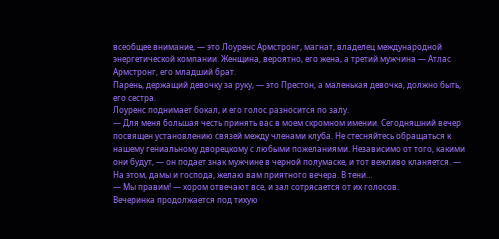всеобщее внимание, — это Лоуренс Армстронг, магнат, владелец международной энергетической компании. Женщина, вероятно, его жена, а третий мужчина — Атлас Армстронг, его младший брат.
Парень, держащий девочку за руку, — это Престон, а маленькая девочка, должно быть, его сестра.
Лоуренс поднимает бокал, и его голос разносится по залу.
— Для меня большая честь принять вас в моем скромном имении. Сегодняшний вечер посвящен установлению связей между членами клуба. Не стесняйтесь обращаться к нашему гениальному дворецкому с любыми пожеланиями. Независимо от того, какими они будут, — он подает знак мужчине в черной полумаске, и тот вежливо кланяется. — На этом, дамы и господа, желаю вам приятного вечера. В тени…
— Мы правим! — хором отвечают все, и зал сотрясается от их голосов.
Вечеринка продолжается под тихую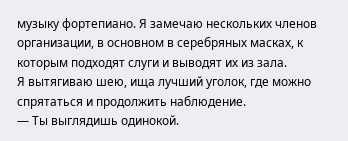музыку фортепиано. Я замечаю нескольких членов организации, в основном в серебряных масках, к которым подходят слуги и выводят их из зала.
Я вытягиваю шею, ища лучший уголок, где можно спрятаться и продолжить наблюдение.
— Ты выглядишь одинокой.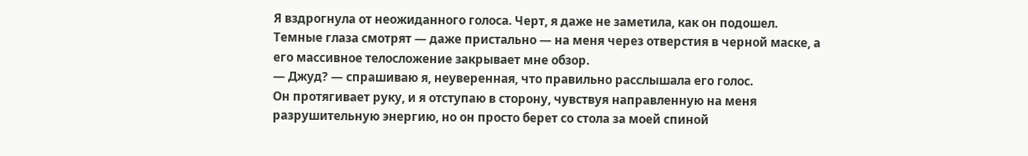Я вздрогнула от неожиданного голоса. Черт, я даже не заметила, как он подошел. Темные глаза смотрят — даже пристально — на меня через отверстия в черной маске, а его массивное телосложение закрывает мне обзор.
— Джуд? — спрашиваю я, неуверенная, что правильно расслышала его голос.
Он протягивает руку, и я отступаю в сторону, чувствуя направленную на меня разрушительную энергию, но он просто берет со стола за моей спиной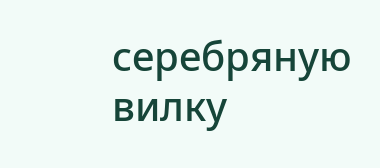серебряную вилку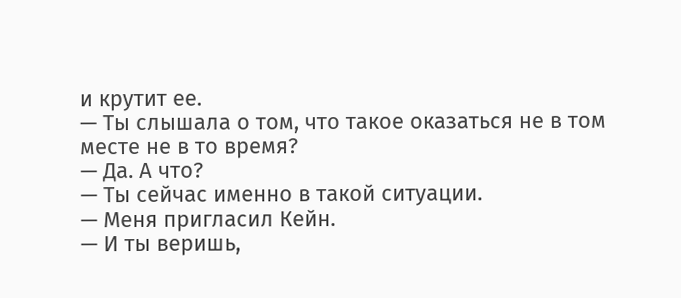и крутит ее.
— Ты слышала о том, что такое оказаться не в том месте не в то время?
— Да. А что?
— Ты сейчас именно в такой ситуации.
— Меня пригласил Кейн.
— И ты веришь,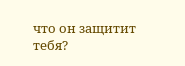что он защитит тебя?